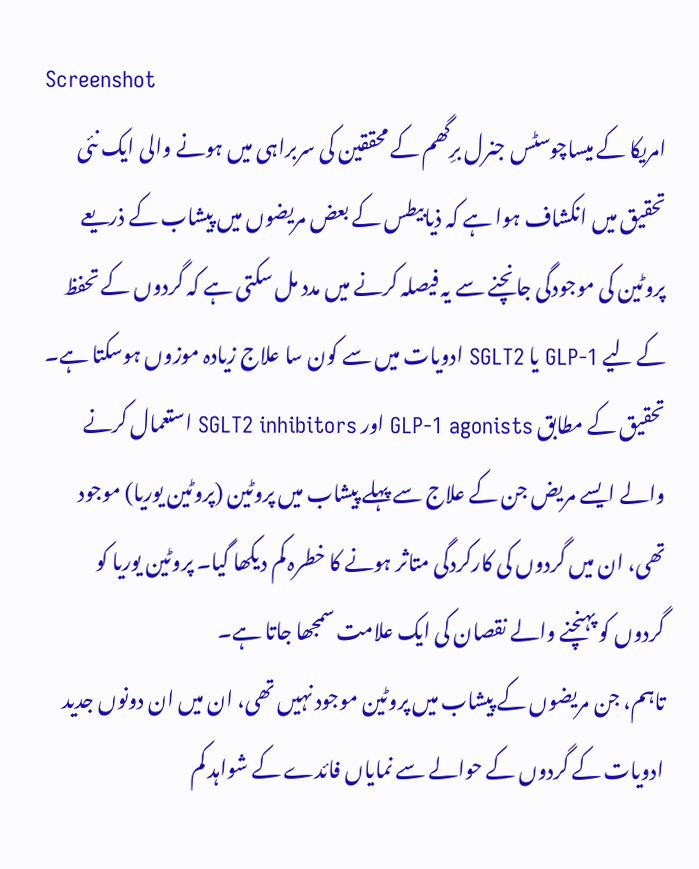Screenshot
امریکا کے میساچوسٹس جنرل برِگھم کے محققین کی سربراہی میں ہونے والی ایک نئی تحقیق میں انکشاف ہوا ہے کہ ذیابیطس کے بعض مریضوں میں پیشاب کے ذریعے پروٹین کی موجودگی جانچنے سے یہ فیصلہ کرنے میں مدد مل سکتی ہے کہ گردوں کے تحفظ کے لیے GLP-1 یا SGLT2 ادویات میں سے کون سا علاج زیادہ موزوں ہوسکتا ہے۔
تحقیق کے مطابق GLP-1 agonists اور SGLT2 inhibitors استعمال کرنے والے ایسے مریض جن کے علاج سے پہلے پیشاب میں پروٹین (پروٹین یوریا) موجود تھی، ان میں گردوں کی کارکردگی متاثر ہونے کا خطرہ کم دیکھا گیا۔ پروٹین یوریا کو گردوں کو پہنچنے والے نقصان کی ایک علامت سمجھا جاتا ہے۔
تاہم، جن مریضوں کے پیشاب میں پروٹین موجود نہیں تھی، ان میں ان دونوں جدید ادویات کے گردوں کے حوالے سے نمایاں فائدے کے شواہد کم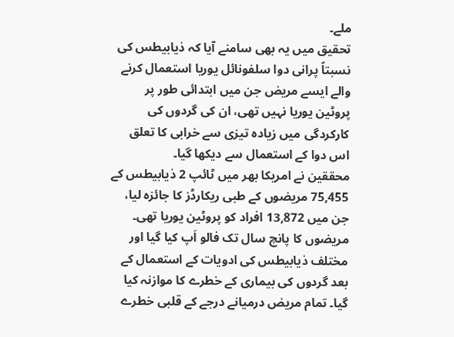ملے۔
تحقیق میں یہ بھی سامنے آیا کہ ذیابیطس کی نسبتاً پرانی دوا سلفونائل یوریا استعمال کرنے والے ایسے مریض جن میں ابتدائی طور پر پروٹین یوریا نہیں تھی، ان کی گردوں کی کارکردگی میں زیادہ تیزی سے خرابی کا تعلق اس دوا کے استعمال سے دیکھا گیا۔
محققین نے امریکا بھر میں ٹائپ 2 ذیابیطس کے 75,455 مریضوں کے طبی ریکارڈز کا جائزہ لیا، جن میں 13,872 افراد کو پروٹین یوریا تھی۔ مریضوں کا پانچ سال تک فالو اَپ کیا گیا اور مختلف ذیابیطس کی ادویات کے استعمال کے بعد گردوں کی بیماری کے خطرے کا موازنہ کیا گیا۔ تمام مریض درمیانے درجے کے قلبی خطرے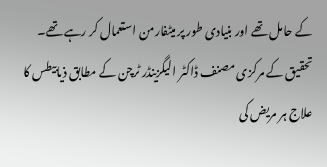کے حامل تھے اور بنیادی طور پر میٹفارمن استعمال کر رہے تھے۔
تحقیق کے مرکزی مصنف ڈاکٹر الیگزینڈر ٹرچن کے مطابق ذیابیطس کا علاج ہر مریض کی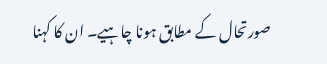صورتحال کے مطابق ہونا چاہیے۔ ان کا کہنا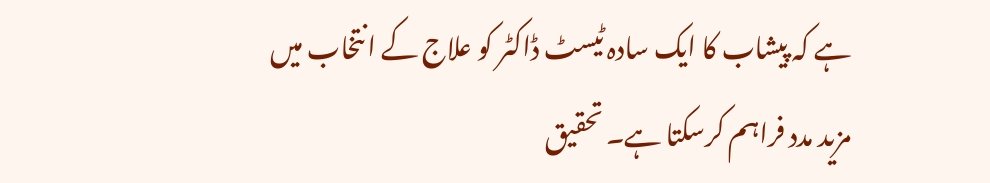ہے کہ پیشاب کا ایک سادہ ٹیسٹ ڈاکٹر کو علاج کے انتخاب میں مزید مدد فراہم کرسکتا ہے۔ تحقیق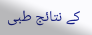کے نتائج طبی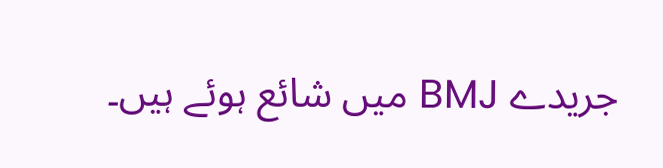جریدے BMJ میں شائع ہوئے ہیں۔